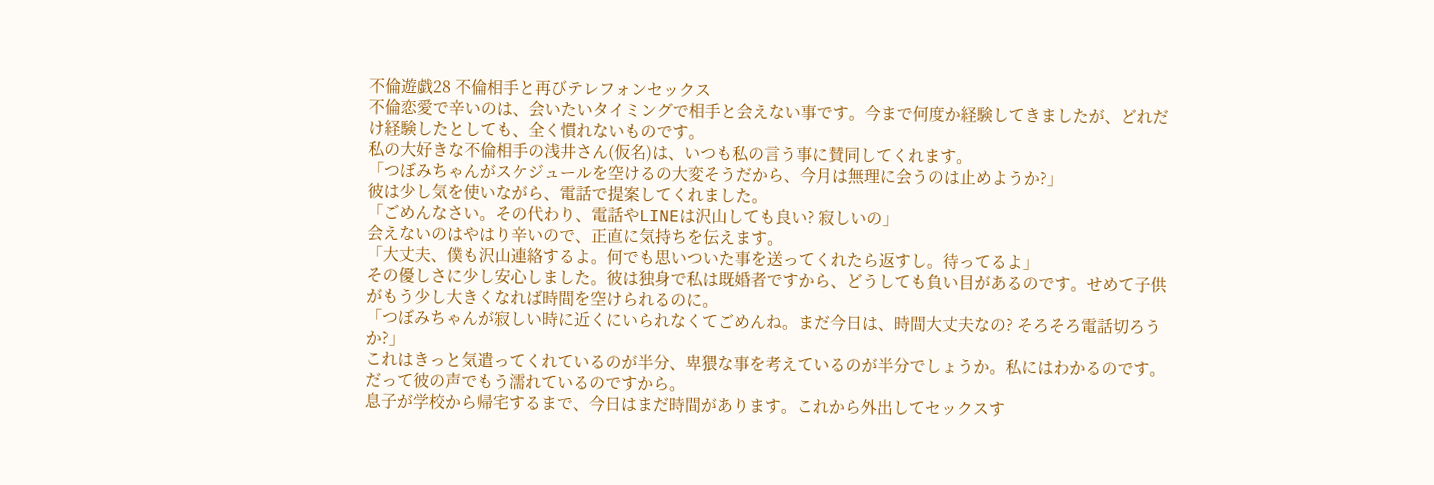不倫遊戯28 不倫相手と再びテレフォンセックス
不倫恋愛で辛いのは、会いたいタイミングで相手と会えない事です。今まで何度か経験してきましたが、どれだけ経験したとしても、全く慣れないものです。
私の大好きな不倫相手の浅井さん(仮名)は、いつも私の言う事に賛同してくれます。
「つぼみちゃんがスケジュールを空けるの大変そうだから、今月は無理に会うのは止めようか?」
彼は少し気を使いながら、電話で提案してくれました。
「ごめんなさい。その代わり、電話やLINEは沢山しても良い? 寂しいの」
会えないのはやはり辛いので、正直に気持ちを伝えます。
「大丈夫、僕も沢山連絡するよ。何でも思いついた事を送ってくれたら返すし。待ってるよ」
その優しさに少し安心しました。彼は独身で私は既婚者ですから、どうしても負い目があるのです。せめて子供がもう少し大きくなれば時間を空けられるのに。
「つぼみちゃんが寂しい時に近くにいられなくてごめんね。まだ今日は、時間大丈夫なの? そろそろ電話切ろうか?」
これはきっと気遣ってくれているのが半分、卑猥な事を考えているのが半分でしょうか。私にはわかるのです。だって彼の声でもう濡れているのですから。
息子が学校から帰宅するまで、今日はまだ時間があります。これから外出してセックスす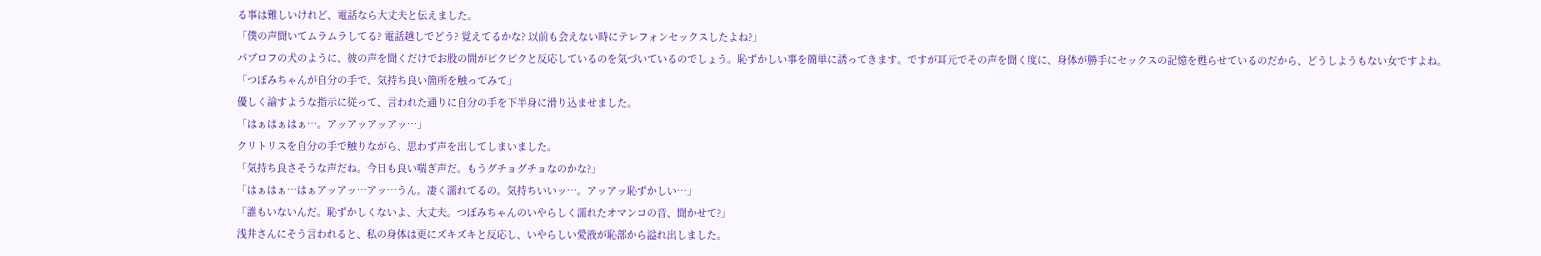る事は難しいけれど、電話なら大丈夫と伝えました。
「僕の声聞いてムラムラしてる? 電話越しでどう? 覚えてるかな? 以前も会えない時にテレフォンセックスしたよね?」
パブロフの犬のように、彼の声を聞くだけでお股の間がピクピクと反応しているのを気づいているのでしょう。恥ずかしい事を簡単に誘ってきます。ですが耳元でその声を聞く度に、身体が勝手にセックスの記憶を甦らせているのだから、どうしようもない女ですよね。
「つぼみちゃんが自分の手で、気持ち良い箇所を触ってみて」
優しく諭すような指示に従って、言われた通りに自分の手を下半身に滑り込ませました。
「はぁはぁはぁ…。アッアッアッアッ…」
クリトリスを自分の手で触りながら、思わず声を出してしまいました。
「気持ち良さそうな声だね。今日も良い喘ぎ声だ。もうグチョグチョなのかな?」
「はぁはぁ…はぁアッアッ…アッ…うん。凄く濡れてるの。気持ちいいッ…。アッアッ恥ずかしい…」
「誰もいないんだ。恥ずかしくないよ、大丈夫。つぼみちゃんのいやらしく濡れたオマンコの音、聞かせて?」
浅井さんにそう言われると、私の身体は更にズキズキと反応し、いやらしい愛液が恥部から溢れ出しました。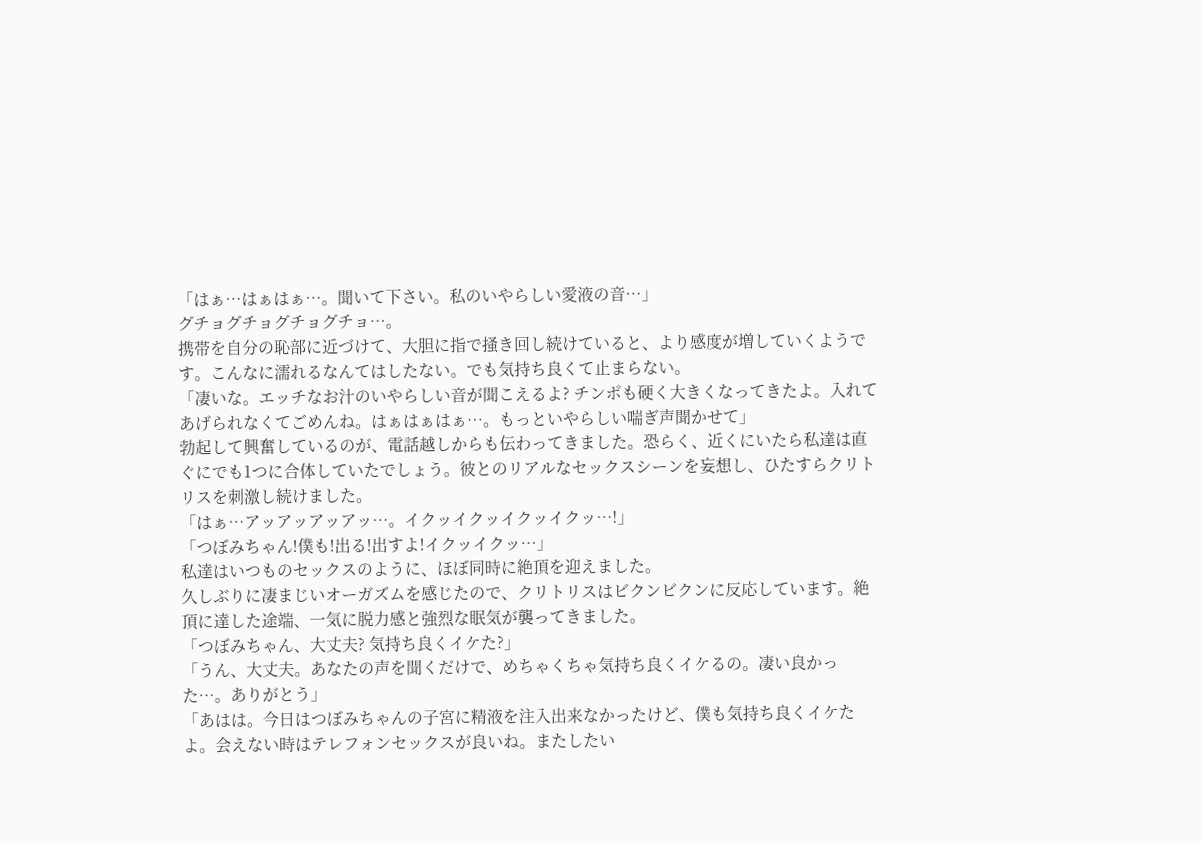「はぁ…はぁはぁ…。聞いて下さい。私のいやらしい愛液の音…」
グチョグチョグチョグチョ…。
携帯を自分の恥部に近づけて、大胆に指で掻き回し続けていると、より感度が増していくようです。こんなに濡れるなんてはしたない。でも気持ち良くて止まらない。
「凄いな。エッチなお汁のいやらしい音が聞こえるよ? チンポも硬く大きくなってきたよ。入れてあげられなくてごめんね。はぁはぁはぁ…。もっといやらしい喘ぎ声聞かせて」
勃起して興奮しているのが、電話越しからも伝わってきました。恐らく、近くにいたら私達は直ぐにでも1つに合体していたでしょう。彼とのリアルなセックスシーンを妄想し、ひたすらクリトリスを刺激し続けました。
「はぁ…アッアッアッアッ…。イクッイクッイクッイクッ…!」
「つぼみちゃん!僕も!出る!出すよ!イクッイクッ…」
私達はいつものセックスのように、ほぼ同時に絶頂を迎えました。
久しぶりに凄まじいオーガズムを感じたので、クリトリスはビクンビクンに反応しています。絶頂に達した途端、一気に脱力感と強烈な眠気が襲ってきました。
「つぼみちゃん、大丈夫? 気持ち良くイケた?」
「うん、大丈夫。あなたの声を聞くだけで、めちゃくちゃ気持ち良くイケるの。凄い良かった…。ありがとう」
「あはは。今日はつぼみちゃんの子宮に精液を注入出来なかったけど、僕も気持ち良くイケたよ。会えない時はテレフォンセックスが良いね。またしたい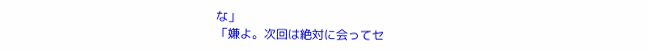な」
「嫌よ。次回は絶対に会ってセ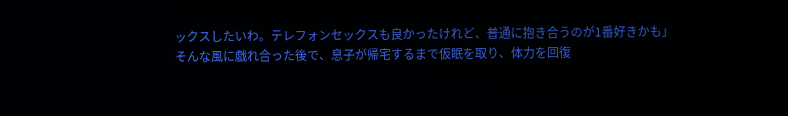ックスしたいわ。テレフォンセックスも良かったけれど、普通に抱き合うのが1番好きかも」
そんな風に戯れ合った後で、息子が帰宅するまで仮眠を取り、体力を回復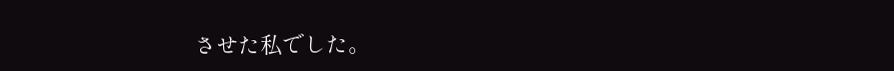させた私でした。